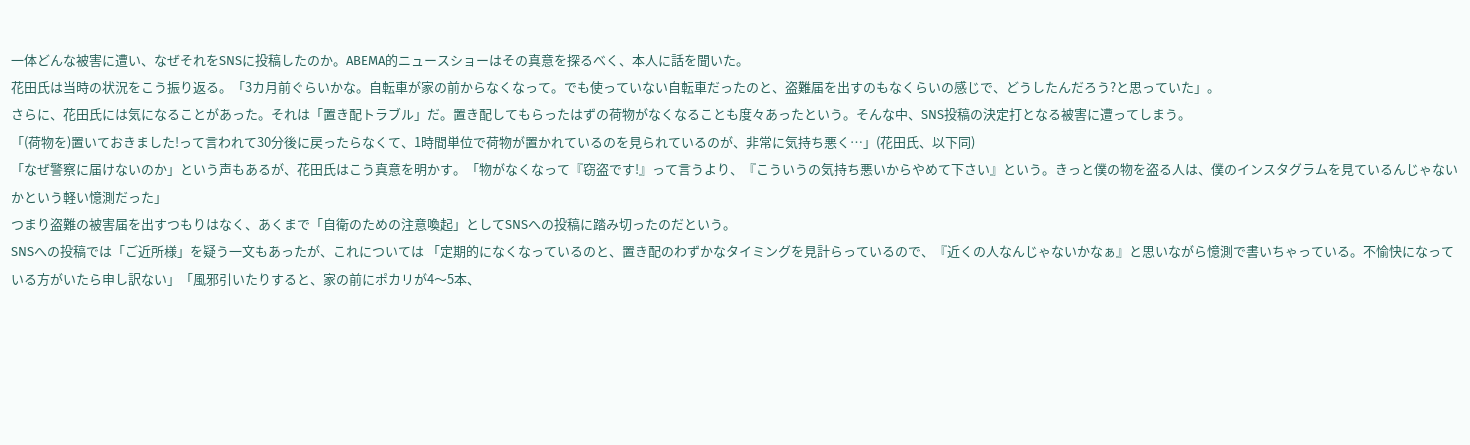一体どんな被害に遭い、なぜそれをSNSに投稿したのか。ABEMA的ニュースショーはその真意を探るべく、本人に話を聞いた。
花田氏は当時の状況をこう振り返る。「3カ月前ぐらいかな。自転車が家の前からなくなって。でも使っていない自転車だったのと、盗難届を出すのもなくらいの感じで、どうしたんだろう?と思っていた」。
さらに、花田氏には気になることがあった。それは「置き配トラブル」だ。置き配してもらったはずの荷物がなくなることも度々あったという。そんな中、SNS投稿の決定打となる被害に遭ってしまう。
「(荷物を)置いておきました!って言われて30分後に戻ったらなくて、1時間単位で荷物が置かれているのを見られているのが、非常に気持ち悪く…」(花田氏、以下同)
「なぜ警察に届けないのか」という声もあるが、花田氏はこう真意を明かす。「物がなくなって『窃盗です!』って言うより、『こういうの気持ち悪いからやめて下さい』という。きっと僕の物を盗る人は、僕のインスタグラムを見ているんじゃないかという軽い憶測だった」
つまり盗難の被害届を出すつもりはなく、あくまで「自衛のための注意喚起」としてSNSへの投稿に踏み切ったのだという。
SNSへの投稿では「ご近所様」を疑う一文もあったが、これについては 「定期的になくなっているのと、置き配のわずかなタイミングを見計らっているので、『近くの人なんじゃないかなぁ』と思いながら憶測で書いちゃっている。不愉快になっている方がいたら申し訳ない」「風邪引いたりすると、家の前にポカリが4〜5本、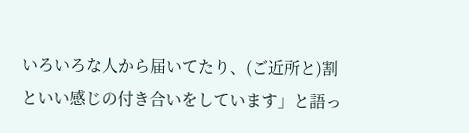いろいろな人から届いてたり、(ご近所と)割といい感じの付き合いをしています」と語っ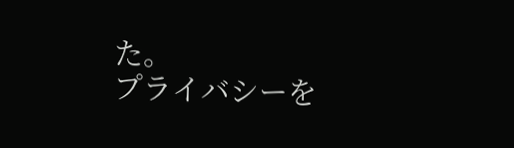た。
プライバシーを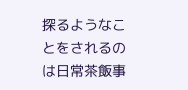探るようなことをされるのは日常茶飯事